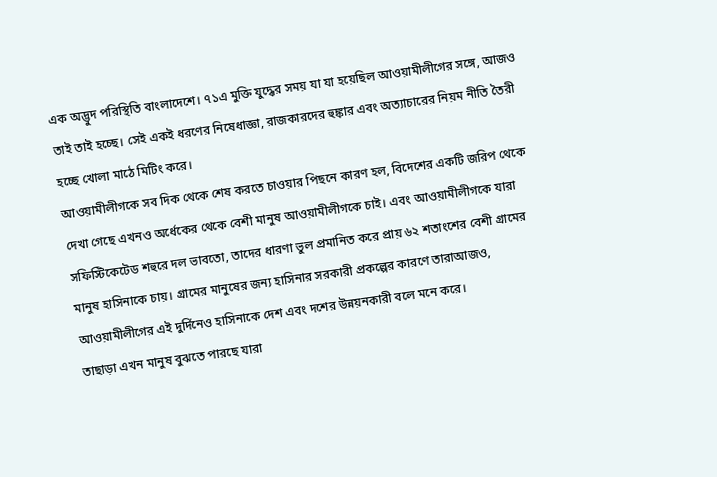এক অদ্ভুদ পরিস্থিতি বাংলাদেশে। ৭১এ মুক্তি যুদ্ধের সময় যা যা হয়েছিল আওয়ামীলীগের সঙ্গে, আজও তাই তাই হচ্ছে। সেই একই ধরণের নিষেধাজ্ঞা, রাজকারদের হুঙ্কার এবং অত্যাচারের নিয়ম নীতি তৈরী হচ্ছে খোলা মাঠে মিটিং করে।
আওয়ামীলীগকে সব দিক থেকে শেষ করতে চাওয়ার পিছনে কারণ হল, বিদেশের একটি জরিপ থেকে দেখা গেছে এখনও অর্ধেকের থেকে বেশী মানুষ আওয়ামীলীগকে চাই। এবং আওয়ামীলীগকে যারা সফিস্টিকেটেড শহুরে দল ভাবতো, তাদের ধারণা ভুল প্রমানিত করে প্রায় ৬২ শতাংশের বেশী গ্রামের মানুষ হাসিনাকে চায়। গ্রামের মানুষের জন্য হাসিনার সরকারী প্রকল্পের কারণে তারাআজও, আওয়ামীলীগের এই দুর্দিনেও হাসিনাকে দেশ এবং দশের উন্নয়নকারী বলে মনে করে।
তাছাড়া এখন মানুষ বুঝতে পারছে যারা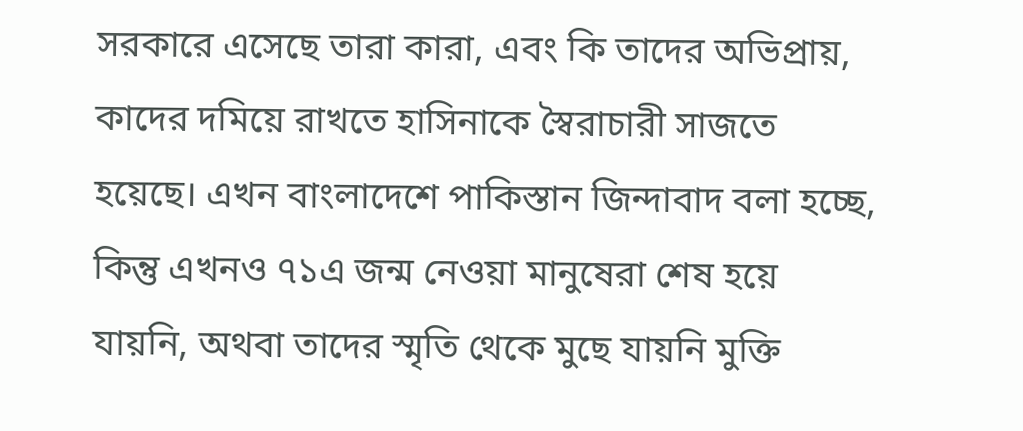সরকারে এসেছে তারা কারা, এবং কি তাদের অভিপ্রায়, কাদের দমিয়ে রাখতে হাসিনাকে স্বৈরাচারী সাজতে হয়েছে। এখন বাংলাদেশে পাকিস্তান জিন্দাবাদ বলা হচ্ছে, কিন্তু এখনও ৭১এ জন্ম নেওয়া মানুষেরা শেষ হয়ে যায়নি, অথবা তাদের স্মৃতি থেকে মুছে যায়নি মুক্তি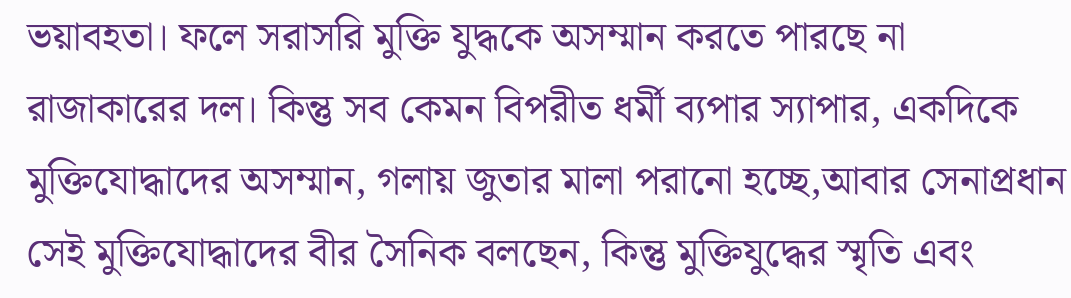ভয়াবহতা। ফলে সরাসরি মুক্তি যুদ্ধকে অসম্মান করতে পারছে না রাজাকারের দল। কিন্তু সব কেমন বিপরীত ধর্মী ব্যপার স্যাপার, একদিকে মুক্তিযোদ্ধাদের অসম্মান, গলায় জুতার মালা পরানো হচ্ছে,আবার সেনাপ্রধান সেই মুক্তিযোদ্ধাদের বীর সৈনিক বলছেন, কিন্তু মুক্তিযুদ্ধের স্মৃতি এবং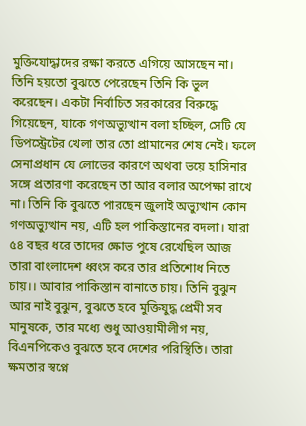মুক্তিযোদ্ধাদের রক্ষা করতে এগিয়ে আসছেন না। তিনি হয়তো বুঝতে পেরেছেন তিনি কি ভুল করেছেন। একটা নির্বাচিত সরকারের বিরুদ্ধে গিয়েছেন, যাকে গণঅভ্যুত্থান বলা হচ্ছিল, সেটি যে ডিপস্ট্রেটের খেলা তার তো প্রামানের শেষ নেই। ফলে সেনাপ্রধান যে লোভের কারণে অথবা ভয়ে হাসিনার সঙ্গে প্রতারণা করেছেন তা আর বলার অপেক্ষা রাখে না। তিনি কি বুঝতে পারছেন জুলাই অভ্যুত্থান কোন গণঅভ্যুত্থান নয়, এটি হল পাকিস্তানের বদলা। যারা ৫৪ বছর ধরে তাদের ক্ষোভ পুষে রেখেছিল আজ তারা বাংলাদেশ ধ্বংস করে তার প্রতিশোধ নিতে চায়।। আবার পাকিস্তান বানাতে চায়। তিনি বুঝুন আর নাই বুঝুন, বুঝতে হবে মুক্তিযুদ্ধ প্রেমী সব মানুষকে, তার মধ্যে শুধু আওয়ামীলীগ নয়, বিএনপিকেও বুঝতে হবে দেশের পরিস্থিতি। তারা ক্ষমতার স্বপ্নে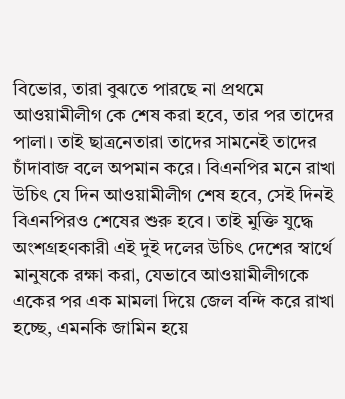বিভোর, তারা বুঝতে পারছে না প্রথমে আওয়ামীলীগ কে শেষ করা হবে, তার পর তাদের পালা। তাই ছাত্রনেতারা তাদের সামনেই তাদের চাঁদাবাজ বলে অপমান করে। বিএনপির মনে রাখা উচিৎ যে দিন আওয়ামীলীগ শেষ হবে, সেই দিনই বিএনপিরও শেষের শুরু হবে। তাই মুক্তি যুদ্ধে অংশগ্রহণকারী এই দুই দলের উচিৎ দেশের স্বার্থে মানুষকে রক্ষা করা, যেভাবে আওয়ামীলীগকে একের পর এক মামলা দিয়ে জেল বন্দি করে রাখা হচ্ছে, এমনকি জামিন হয়ে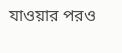যাওয়ার পরও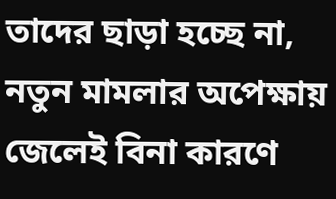তাদের ছাড়া হচ্ছে না, নতুন মামলার অপেক্ষায় জেলেই বিনা কারণে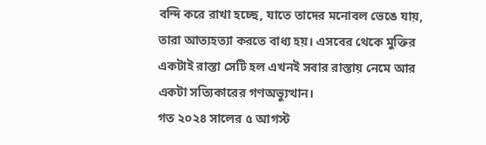বন্দি করে রাখা হচ্ছে, যাতে তাদের মনোবল ভেঙে যায়, তারা আত্যহত্যা করতে বাধ্য হয়। এসবের থেকে মুক্তির একটাই রাস্তা সেটি হল এখনই সবার রাস্তায় নেমে আর একটা সত্যিকারের গণঅভ্যুত্থান।
গত ২০২৪ সালের ৫ আগস্ট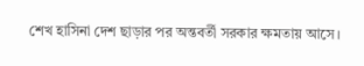শেখ হাসিনা দেশ ছাড়ার পর অন্তবর্তী সরকার ক্ষমতায় আসে।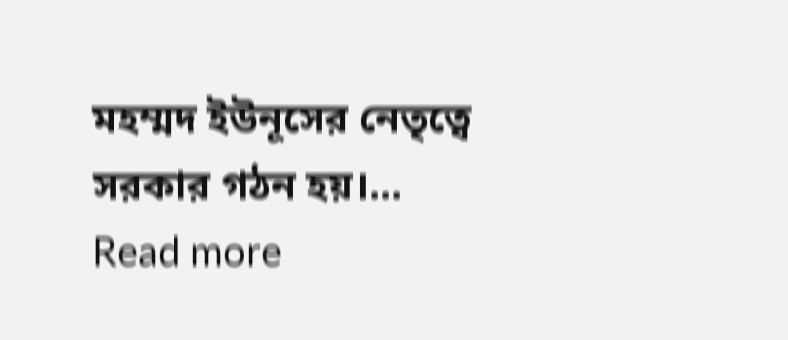মহম্মদ ইউনূসের নেতৃত্বে সরকার গঠন হয়।...
Read more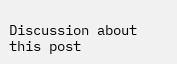Discussion about this post